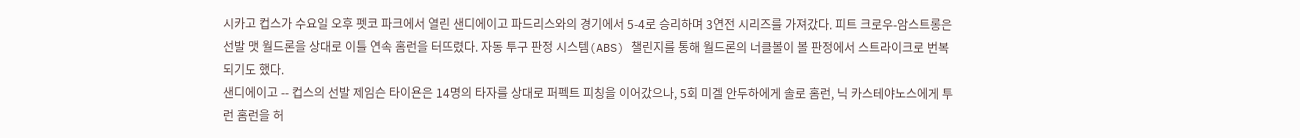시카고 컵스가 수요일 오후 펫코 파크에서 열린 샌디에이고 파드리스와의 경기에서 5-4로 승리하며 3연전 시리즈를 가져갔다. 피트 크로우-암스트롱은 선발 맷 월드론을 상대로 이틀 연속 홈런을 터뜨렸다. 자동 투구 판정 시스템(ABS) 챌린지를 통해 월드론의 너클볼이 볼 판정에서 스트라이크로 번복되기도 했다.
샌디에이고 -- 컵스의 선발 제임슨 타이욘은 14명의 타자를 상대로 퍼펙트 피칭을 이어갔으나, 5회 미겔 안두하에게 솔로 홈런, 닉 카스테야노스에게 투런 홈런을 허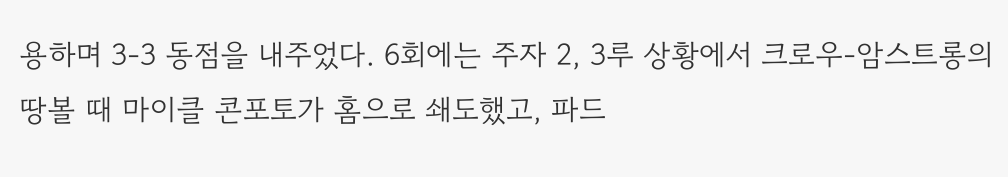용하며 3-3 동점을 내주었다. 6회에는 주자 2, 3루 상황에서 크로우-암스트롱의 땅볼 때 마이클 콘포토가 홈으로 쇄도했고, 파드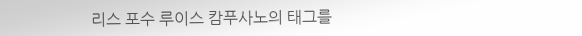리스 포수 루이스 캄푸사노의 태그를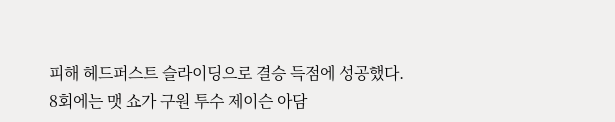피해 헤드퍼스트 슬라이딩으로 결승 득점에 성공했다. 8회에는 맷 쇼가 구원 투수 제이슨 아담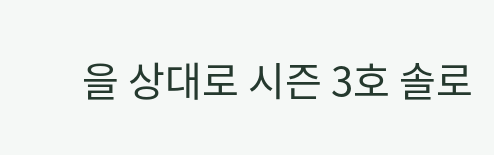을 상대로 시즌 3호 솔로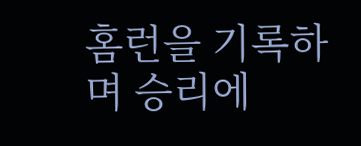홈런을 기록하며 승리에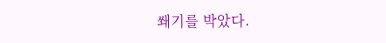쐐기를 박았다.